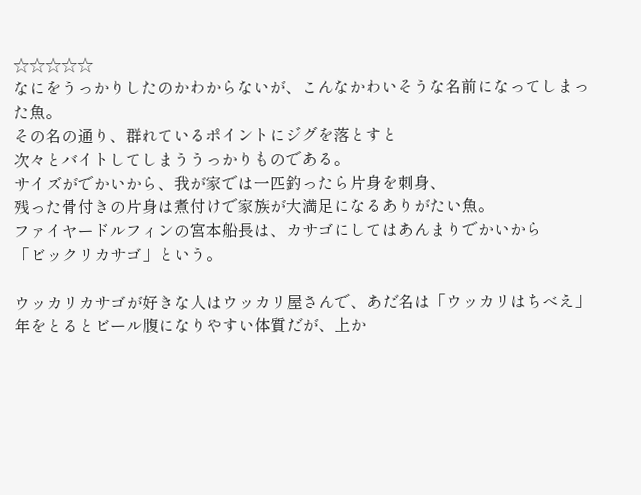☆☆☆☆☆
なにをうっかりしたのかわからないが、こんなかわいそうな名前になってしまった魚。
その名の通り、群れているポイントにジグを落とすと
次々とバイトしてしまううっかりものである。
サイズがでかいから、我が家では一匹釣ったら片身を刺身、
残った骨付きの片身は煮付けで家族が大満足になるありがたい魚。
ファイヤードルフィンの宮本船長は、カサゴにしてはあんまりでかいから
「ビックリカサゴ」という。

ウッカリカサゴが好きな人はウッカリ屋さんで、あだ名は「ウッカリはちべえ」
年をとるとビール腹になりやすい体質だが、上か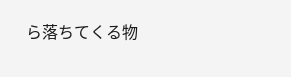ら落ちてくる物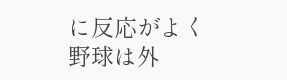に反応がよく
野球は外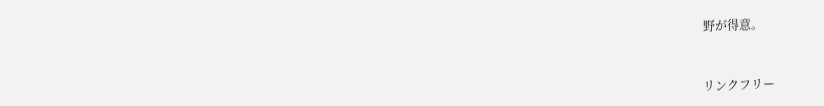野が得意。



リンクフリー